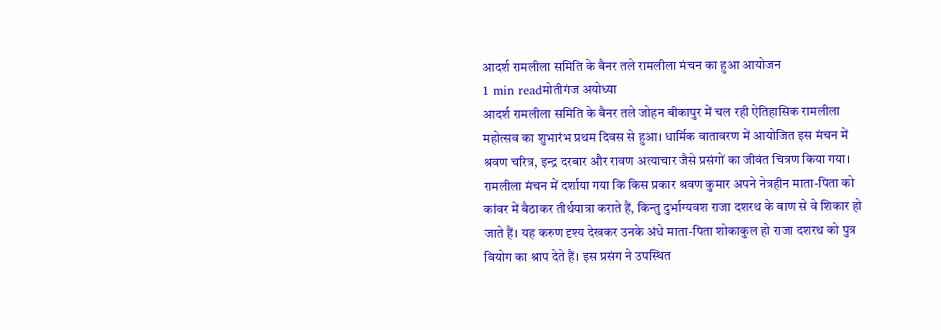आदर्श रामलीला समिति के बैनर तले रामलीला मंचन का हुआ आयोजन
1 min readमोतीगंज अयोध्या
आदर्श रामलीला समिति के बैनर तले जोहन बीकापुर में चल रही ऐतिहासिक रामलीला महोत्सव का शुभारंभ प्रथम दिवस से हुआ। धार्मिक वातावरण में आयोजित इस मंचन में श्रवण चरित्र, इन्द्र दरबार और रावण अत्याचार जैसे प्रसंगों का जीवंत चित्रण किया गया।
रामलीला मंचन में दर्शाया गया कि किस प्रकार श्रवण कुमार अपने नेत्रहीन माता-पिता को कांवर में बैठाकर तीर्थयात्रा कराते हैं, किन्तु दुर्भाग्यवश राजा दशरथ के बाण से वे शिकार हो जाते हैं। यह करुण दृश्य देखकर उनके अंधे माता-पिता शोकाकुल हो राजा दशरथ को पुत्र वियोग का श्राप देते हैं। इस प्रसंग ने उपस्थित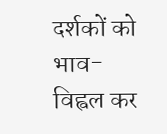दर्शकों को भाव-विह्वल कर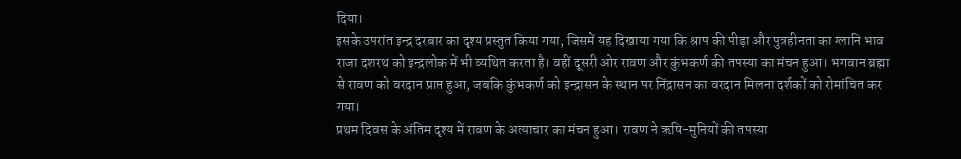दिया।
इसके उपरांत इन्द्र दरबार का दृश्य प्रस्तुत किया गया, जिसमें यह दिखाया गया कि श्राप की पीड़ा और पुत्रहीनता का ग्लानि भाव राजा दशरथ को इन्द्रलोक में भी व्यथित करता है। वहीं दूसरी ओर रावण और कुंभकर्ण की तपस्या का मंचन हुआ। भगवान ब्रह्मा से रावण को वरदान प्राप्त हुआ, जबकि कुंभकर्ण को इन्द्रासन के स्थान पर निंद्रासन का वरदान मिलना दर्शकों को रोमांचित कर गया।
प्रथम दिवस के अंतिम दृश्य में रावण के अत्याचार का मंचन हुआ। रावण ने ऋषि-मुनियों की तपस्या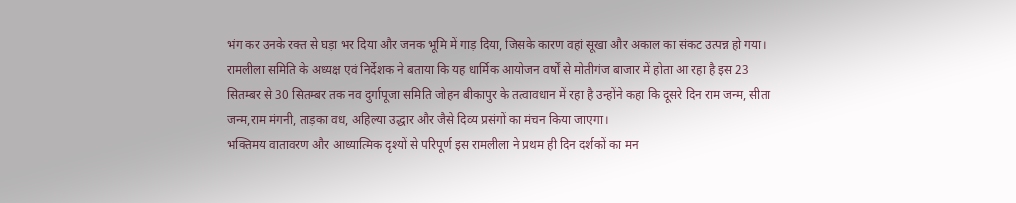भंग कर उनके रक्त से घड़ा भर दिया और जनक भूमि में गाड़ दिया, जिसके कारण वहां सूखा और अकाल का संकट उत्पन्न हो गया।
रामलीला समिति के अध्यक्ष एवं निर्देशक ने बताया कि यह धार्मिक आयोजन वर्षों से मोतीगंज बाजार में होता आ रहा है इस 23 सितम्बर से 30 सितम्बर तक नव दुर्गापूजा समिति जोहन बीकापुर के तत्वावधान में रहा है उन्होंने कहा कि दूसरे दिन राम जन्म, सीता जन्म,राम मंगनी, ताड़का वध, अहिल्या उद्धार और जैसे दिव्य प्रसंगों का मंचन किया जाएगा।
भक्तिमय वातावरण और आध्यात्मिक दृश्यों से परिपूर्ण इस रामलीला ने प्रथम ही दिन दर्शकों का मन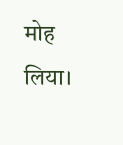मोह लिया।